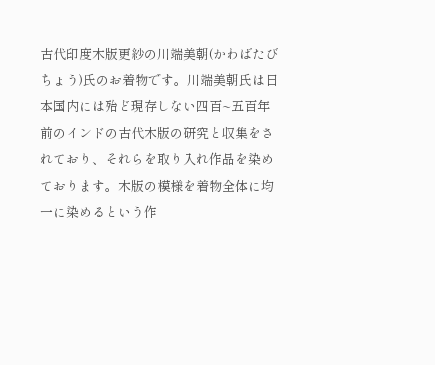古代印度木版更紗の川端美朝(かわばたびちょう)氏のお着物です。川端美朝氏は日本国内には殆ど現存しない四百~五百年前のインドの古代木版の研究と収集をされており、それらを取り入れ作品を染めております。木版の模様を着物全体に均一に染めるという作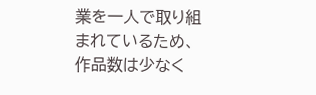業を一人で取り組まれているため、作品数は少なく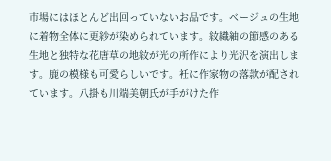市場にはほとんど出回っていないお品です。ベージュの生地に着物全体に更紗が染められています。紋織紬の節感のある生地と独特な花唐草の地紋が光の所作により光沢を演出します。鹿の模様も可愛らしいです。衽に作家物の落款が配されています。八掛も川端美朝氏が手がけた作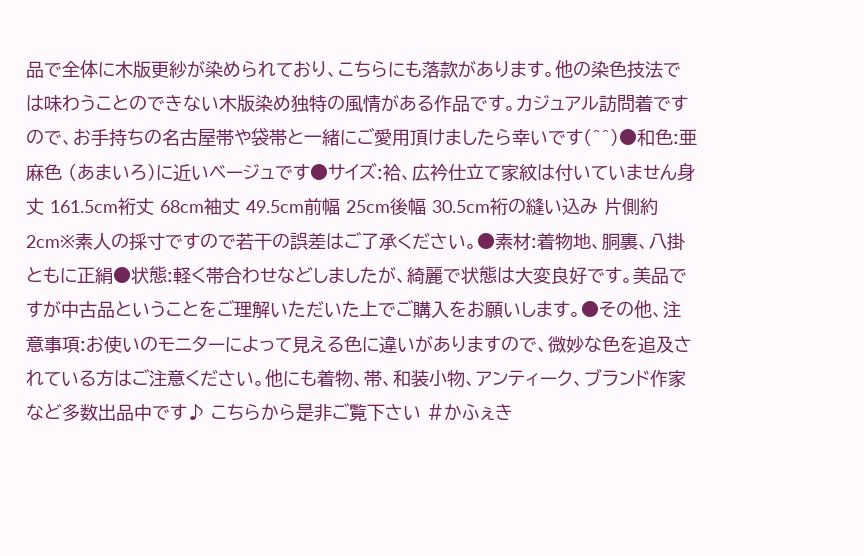品で全体に木版更紗が染められており、こちらにも落款があります。他の染色技法では味わうことのできない木版染め独特の風情がある作品です。カジュアル訪問着ですので、お手持ちの名古屋帯や袋帯と一緒にご愛用頂けましたら幸いです(^^)●和色:亜麻色 (あまいろ)に近いベージュです●サイズ:袷、広衿仕立て家紋は付いていません身丈 161.5cm裄丈 68cm袖丈 49.5cm前幅 25cm後幅 30.5cm裄の縫い込み 片側約2cm※素人の採寸ですので若干の誤差はご了承ください。●素材:着物地、胴裏、八掛ともに正絹●状態:軽く帯合わせなどしましたが、綺麗で状態は大変良好です。美品ですが中古品ということをご理解いただいた上でご購入をお願いします。●その他、注意事項:お使いのモニターによって見える色に違いがありますので、微妙な色を追及されている方はご注意ください。他にも着物、帯、和装小物、アンティーク、ブランド作家など多数出品中です♪ こちらから是非ご覧下さい #かふぇき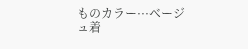ものカラー···ベージュ着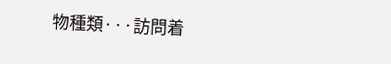物種類···訪問着